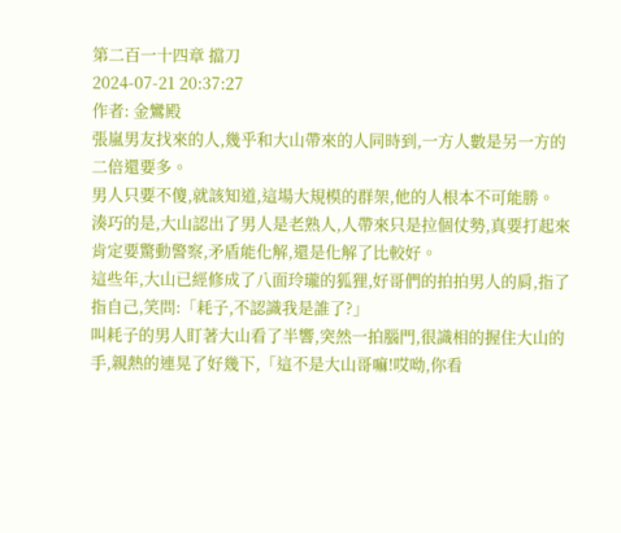第二百一十四章 擋刀
2024-07-21 20:37:27
作者: 金鸞殿
張嵐男友找來的人,幾乎和大山帶來的人同時到,一方人數是另一方的二倍還要多。
男人只要不傻,就該知道,這場大規模的群架,他的人根本不可能勝。
湊巧的是,大山認出了男人是老熟人,人帶來只是拉個仗勢,真要打起來肯定要驚動警察,矛盾能化解,還是化解了比較好。
這些年,大山已經修成了八面玲瓏的狐狸,好哥們的拍拍男人的肩,指了指自己,笑問:「耗子,不認識我是誰了?」
叫耗子的男人盯著大山看了半響,突然一拍腦門,很識相的握住大山的手,親熱的連晃了好幾下,「這不是大山哥嘛!哎呦,你看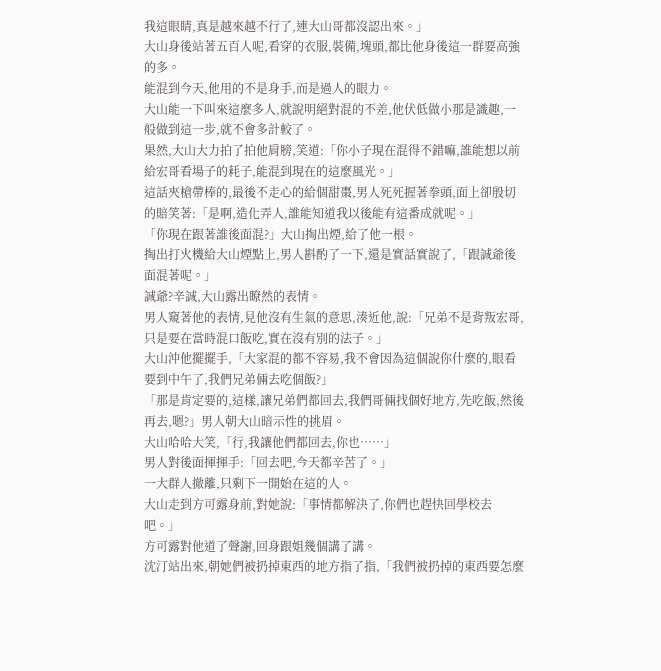我這眼睛,真是越來越不行了,連大山哥都沒認出來。」
大山身後站著五百人呢,看穿的衣服,裝備,塊頭,都比他身後這一群要高強的多。
能混到今天,他用的不是身手,而是過人的眼力。
大山能一下叫來這麼多人,就說明絕對混的不差,他伏低做小那是識趣,一般做到這一步,就不會多計較了。
果然,大山大力拍了拍他肩膀,笑道:「你小子現在混得不錯嘛,誰能想以前給宏哥看場子的耗子,能混到現在的這麼風光。」
這話夾槍帶棒的,最後不走心的給個甜棗,男人死死握著拳頭,面上卻殷切的賠笑著:「是啊,造化弄人,誰能知道我以後能有這番成就呢。」
「你現在跟著誰後面混?」大山掏出煙,給了他一根。
掏出打火機給大山煙點上,男人斟酌了一下,還是實話實說了,「跟誠爺後面混著呢。」
誠爺?辛誠,大山露出瞭然的表情。
男人窺著他的表情,見他沒有生氣的意思,湊近他,說:「兄弟不是背叛宏哥,只是要在當時混口飯吃,實在沒有別的法子。」
大山沖他擺擺手,「大家混的都不容易,我不會因為這個說你什麼的,眼看要到中午了,我們兄弟倆去吃個飯?」
「那是肯定要的,這樣,讓兄弟們都回去,我們哥倆找個好地方,先吃飯,然後再去,嗯?」男人朝大山暗示性的挑眉。
大山哈哈大笑,「行,我讓他們都回去,你也……」
男人對後面揮揮手:「回去吧,今天都辛苦了。」
一大群人撤離,只剩下一開始在這的人。
大山走到方可露身前,對她說:「事情都解決了,你們也趕快回學校去吧。」
方可露對他道了聲謝,回身跟姐幾個講了講。
沈汀站出來,朝她們被扔掉東西的地方指了指,「我們被扔掉的東西要怎麼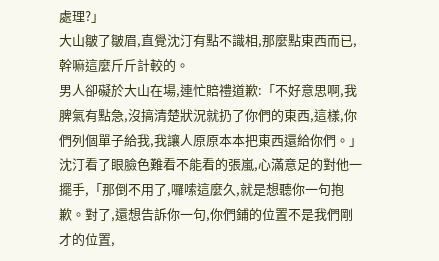處理?」
大山皺了皺眉,直覺沈汀有點不識相,那麼點東西而已,幹嘛這麼斤斤計較的。
男人卻礙於大山在場,連忙賠禮道歉:「不好意思啊,我脾氣有點急,沒搞清楚狀況就扔了你們的東西,這樣,你們列個單子給我,我讓人原原本本把東西還給你們。」
沈汀看了眼臉色難看不能看的張嵐,心滿意足的對他一擺手,「那倒不用了,囉嗦這麼久,就是想聽你一句抱歉。對了,還想告訴你一句,你們鋪的位置不是我們剛才的位置,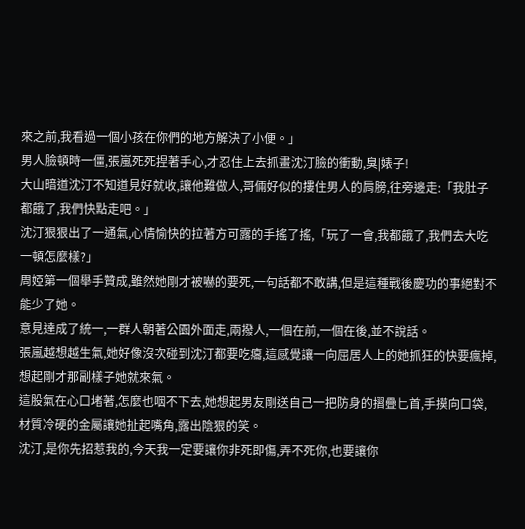來之前,我看過一個小孩在你們的地方解決了小便。」
男人臉頓時一僵,張嵐死死捏著手心,才忍住上去抓畫沈汀臉的衝動,臭|婊子!
大山暗道沈汀不知道見好就收,讓他難做人,哥倆好似的摟住男人的肩膀,往旁邊走:「我肚子都餓了,我們快點走吧。」
沈汀狠狠出了一通氣,心情愉快的拉著方可露的手搖了搖,「玩了一會,我都餓了,我們去大吃一頓怎麼樣?」
周婭第一個舉手贊成,雖然她剛才被嚇的要死,一句話都不敢講,但是這種戰後慶功的事絕對不能少了她。
意見達成了統一,一群人朝著公園外面走,兩撥人,一個在前,一個在後,並不說話。
張嵐越想越生氣,她好像沒次碰到沈汀都要吃癟,這感覺讓一向屈居人上的她抓狂的快要瘋掉,想起剛才那副樣子她就來氣。
這股氣在心口堵著,怎麼也咽不下去,她想起男友剛送自己一把防身的摺疊匕首,手摸向口袋,材質冷硬的金屬讓她扯起嘴角,露出陰狠的笑。
沈汀,是你先招惹我的,今天我一定要讓你非死即傷,弄不死你,也要讓你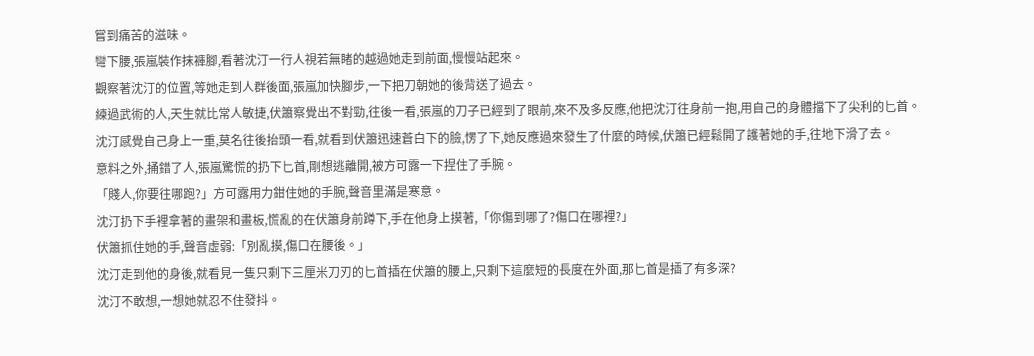嘗到痛苦的滋味。
彎下腰,張嵐裝作抹褲腳,看著沈汀一行人視若無睹的越過她走到前面,慢慢站起來。
觀察著沈汀的位置,等她走到人群後面,張嵐加快腳步,一下把刀朝她的後背送了過去。
練過武術的人,天生就比常人敏捷,伏簫察覺出不對勁,往後一看,張嵐的刀子已經到了眼前,來不及多反應,他把沈汀往身前一抱,用自己的身體擋下了尖利的匕首。
沈汀感覺自己身上一重,莫名往後抬頭一看,就看到伏簫迅速蒼白下的臉,愣了下,她反應過來發生了什麼的時候,伏簫已經鬆開了護著她的手,往地下滑了去。
意料之外,捅錯了人,張嵐驚慌的扔下匕首,剛想逃離開,被方可露一下捏住了手腕。
「賤人,你要往哪跑?」方可露用力鉗住她的手腕,聲音里滿是寒意。
沈汀扔下手裡拿著的畫架和畫板,慌亂的在伏簫身前蹲下,手在他身上摸著,「你傷到哪了?傷口在哪裡?」
伏簫抓住她的手,聲音虛弱:「別亂摸,傷口在腰後。」
沈汀走到他的身後,就看見一隻只剩下三厘米刀刃的匕首插在伏簫的腰上,只剩下這麼短的長度在外面,那匕首是插了有多深?
沈汀不敢想,一想她就忍不住發抖。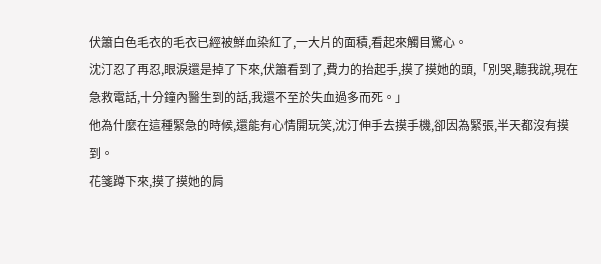伏簫白色毛衣的毛衣已經被鮮血染紅了,一大片的面積,看起來觸目驚心。
沈汀忍了再忍,眼淚還是掉了下來,伏簫看到了,費力的抬起手,摸了摸她的頭,「別哭,聽我說,現在急救電話,十分鐘內醫生到的話,我還不至於失血過多而死。」
他為什麼在這種緊急的時候,還能有心情開玩笑,沈汀伸手去摸手機,卻因為緊張,半天都沒有摸到。
花箋蹲下來,摸了摸她的肩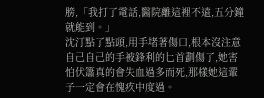膀,「我打了電話,醫院離這裡不遠,五分鐘就能到。」
沈汀點了點頭,用手堵著傷口,根本沒注意自己自己的手被鋒利的匕首劃傷了,她害怕伏簫真的會失血過多而死,那樣她這輩子一定會在愧疚中度過。